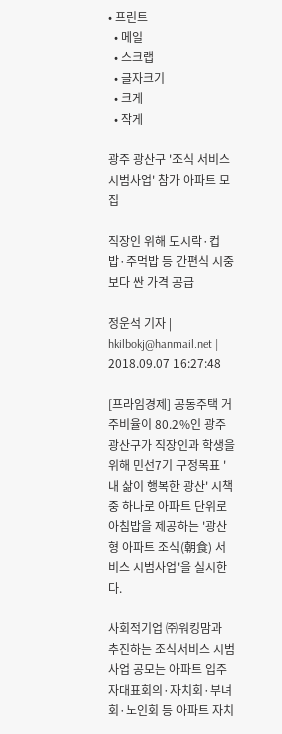• 프린트
  • 메일
  • 스크랩
  • 글자크기
  • 크게
  • 작게

광주 광산구 '조식 서비스 시범사업' 참가 아파트 모집

직장인 위해 도시락·컵밥·주먹밥 등 간편식 시중보다 싼 가격 공급

정운석 기자 | hkilbokj@hanmail.net | 2018.09.07 16:27:48

[프라임경제] 공동주택 거주비율이 80.2%인 광주 광산구가 직장인과 학생을 위해 민선7기 구정목표 '내 삶이 행복한 광산' 시책 중 하나로 아파트 단위로 아침밥을 제공하는 '광산형 아파트 조식(朝食) 서비스 시범사업'을 실시한다.

사회적기업 ㈜워킹맘과 추진하는 조식서비스 시범사업 공모는 아파트 입주자대표회의·자치회·부녀회·노인회 등 아파트 자치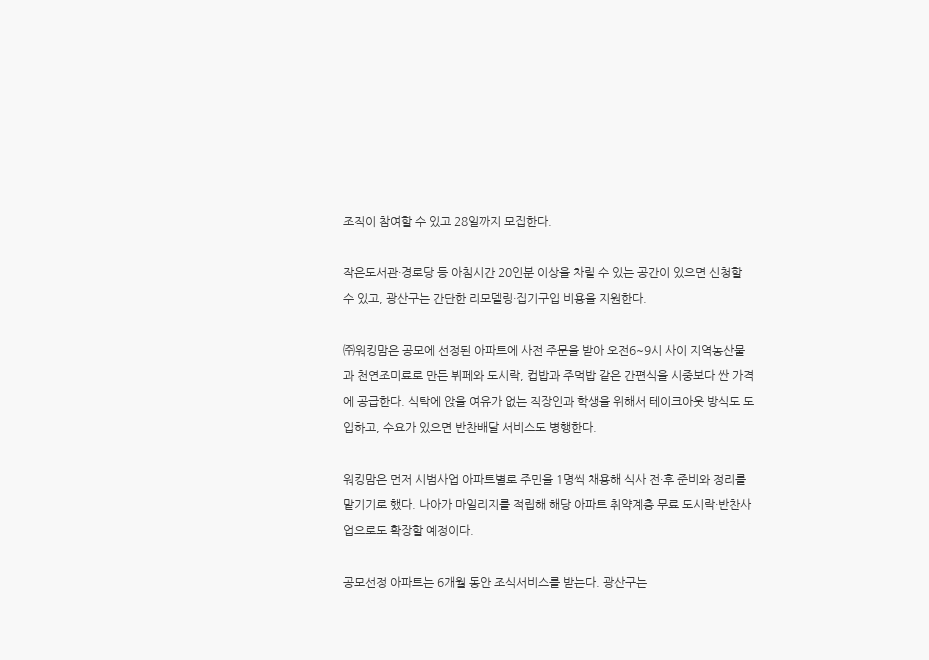조직이 참여할 수 있고 28일까지 모집한다.

작은도서관·경로당 등 아침시간 20인분 이상을 차릴 수 있는 공간이 있으면 신청할 수 있고, 광산구는 간단한 리모델링·집기구입 비용을 지원한다.

㈜워킹맘은 공모에 선정된 아파트에 사전 주문을 받아 오전6~9시 사이 지역농산물과 천연조미료로 만든 뷔페와 도시락, 컵밥과 주먹밥 같은 간편식을 시중보다 싼 가격에 공급한다. 식탁에 앉을 여유가 없는 직장인과 학생을 위해서 테이크아웃 방식도 도입하고, 수요가 있으면 반찬배달 서비스도 병행한다.

워킹맘은 먼저 시범사업 아파트별로 주민을 1명씩 채용해 식사 전·후 준비와 정리를 맡기기로 했다. 나아가 마일리지를 적립해 해당 아파트 취약계층 무료 도시락·반찬사업으로도 확장할 예정이다.

공모선정 아파트는 6개월 동안 조식서비스를 받는다. 광산구는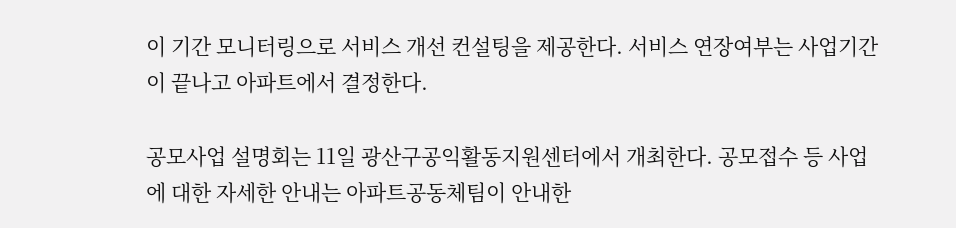이 기간 모니터링으로 서비스 개선 컨설팅을 제공한다. 서비스 연장여부는 사업기간이 끝나고 아파트에서 결정한다.

공모사업 설명회는 11일 광산구공익활동지원센터에서 개최한다. 공모접수 등 사업에 대한 자세한 안내는 아파트공동체팀이 안내한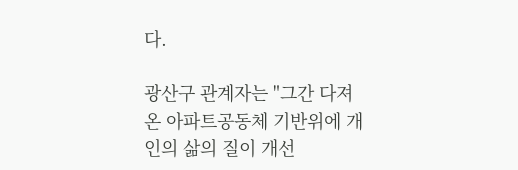다.

광산구 관계자는 "그간 다져온 아파트공동체 기반위에 개인의 삶의 질이 개선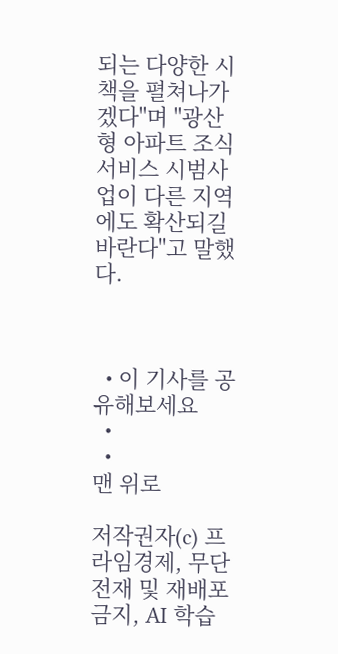되는 다양한 시책을 펼쳐나가겠다"며 "광산형 아파트 조식서비스 시범사업이 다른 지역에도 확산되길 바란다"고 말했다.



  • 이 기사를 공유해보세요
  •
  •
맨 위로

저작권자(c) 프라임경제, 무단전재 및 재배포금지, AI 학습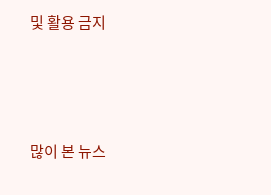및 활용 금지






많이 본 뉴스